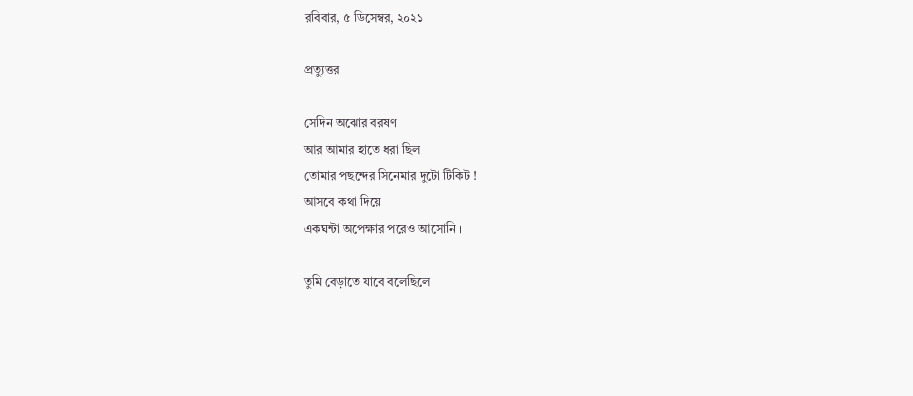রবিবার, ৫ ডিসেম্বর, ২০২১

প্রত্যুত্তর

সেদিন অঝোর বরষণ
আর আমার হাতে ধরা ছিল
তোমার পছন্দের সিনেমার দুটো টিকিট !
আসবে কথা দিয়ে
একঘন্টা অপেক্ষার পরেও আসোনি ।

তুমি বেড়াতে যাবে বলেছিলে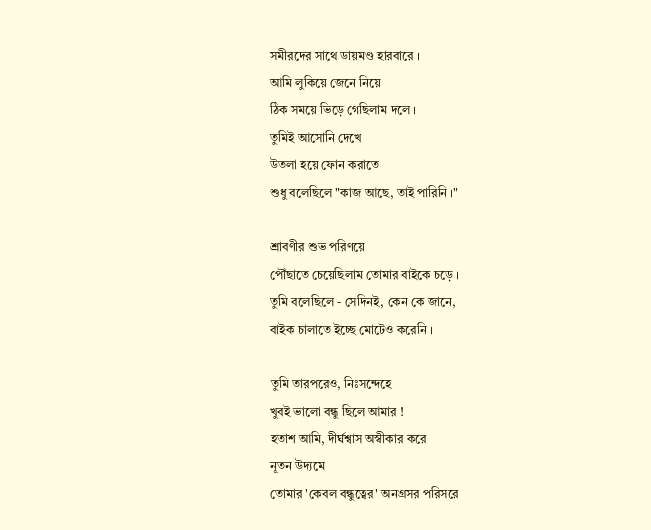সমীরদের সাথে ডায়মণ্ড হারবারে ।
আমি লুকিয়ে জেনে নিয়ে
ঠিক সময়ে ভিড়ে গেছিলাম দলে ।
তুমিই আসোনি দেখে
উতলা হয়ে ফোন করাতে
শুধু বলেছিলে "কাজ আছে, তাই পারিনি ।"

শ্রাবণীর শুভ পরিণয়ে
পৌঁছাতে চেয়েছিলাম তোমার বাইকে চড়ে ।
তুমি বলেছিলে - সেদিনই, কেন কে জানে,
বাইক চালাতে ইচ্ছে মোটেও করেনি ।

তুমি তারপরেও, নিঃসন্দেহে
খুবই ভালো বন্ধু ছিলে আমার !
হতাশ আমি, দীর্ঘশ্বাস অস্বীকার করে
নূতন উদ্যমে
তোমার 'কেবল বন্ধুত্বের' অনগ্রসর পরিসরে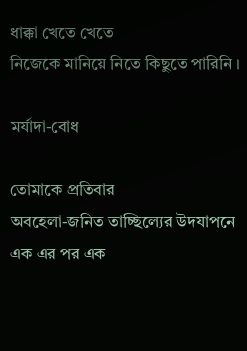ধাক্কা খেতে খেতে
নিজেকে মানিয়ে নিতে কিছুতে পারিনি ।

মর্যাদা-বোধ

তোমাকে প্রতিবার
অবহেলা-জনিত তাচ্ছিল্যের উদযাপনে
এক এর পর এক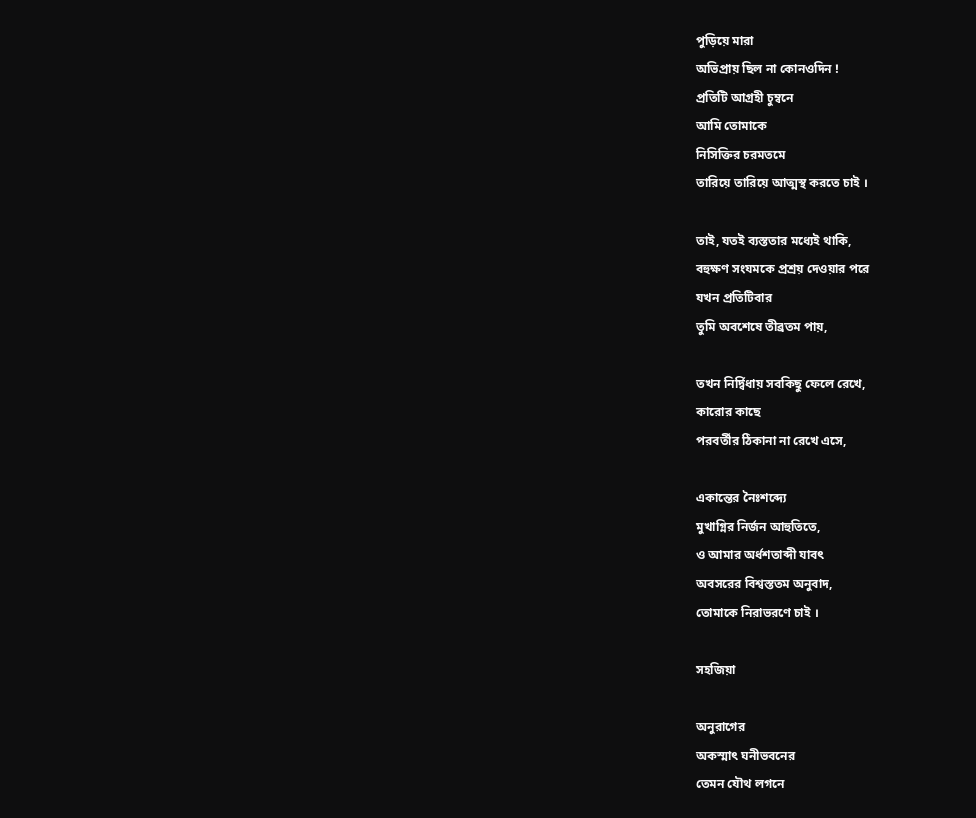পুড়িয়ে মারা
অভিপ্রায় ছিল না কোনওদিন !
প্রতিটি আগ্রহী চুম্বনে
আমি তোমাকে
নিসিক্তির চরমতমে
তারিয়ে তারিয়ে আত্মস্থ করতে চাই ।

তাই, যতই ব্যস্ততার মধ্যেই থাকি,
বহুক্ষণ সংযমকে প্রশ্রয় দেওয়ার পরে
যখন প্রতিটিবার
তুমি অবশেষে তীব্রতম পায়,

তখন নির্দ্বিধায় সবকিছু ফেলে রেখে,
কারোর কাছে
পরবর্তীর ঠিকানা না রেখে এসে,

একান্তের নৈঃশব্দ্যে
মুখাগ্নির নির্জন আহুতিতে,
ও আমার অর্ধশতাব্দী যাবৎ
অবসরের বিশ্বস্ততম অনুবাদ,
তোমাকে নিরাভরণে চাই ।

সহজিয়া

অনুরাগের
অকস্মাৎ ঘনীভবনের
তেমন যৌথ লগনে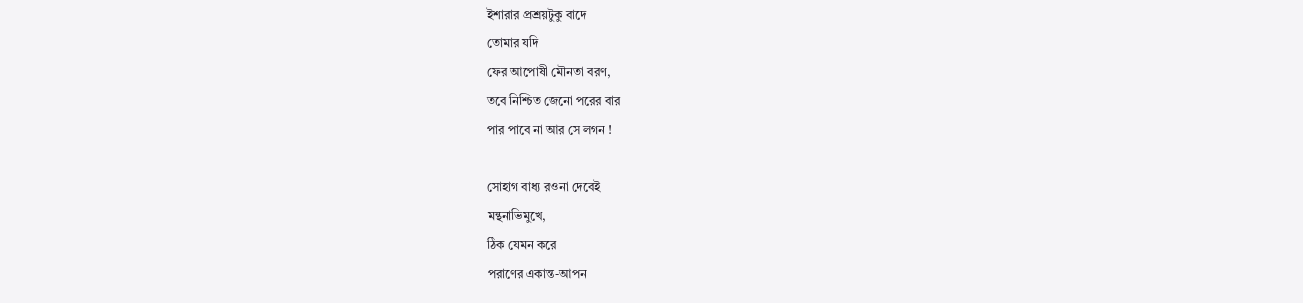ইশারার প্রশ্রয়টুকু বাদে
তোমার যদি
ফের আপোষী মৌনতা বরণ,
তবে নিশ্চিত জেনো পরের বার
পার পাবে না আর সে লগন !

সোহাগ বাধ্য রওনা দেবেই
মন্থনাভিমুখে,
ঠিক যেমন করে
পরাণের একান্ত-আপন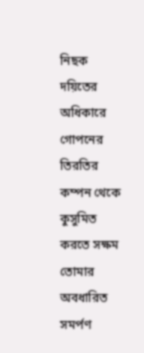নিছক দয়িতের অধিকারে
গোপনের
তিরতির কম্পন থেকে
কুসুমিত করতে সক্ষম
তোমার অবধারিত সমর্পণ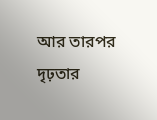আর তারপর
দৃঢ়তার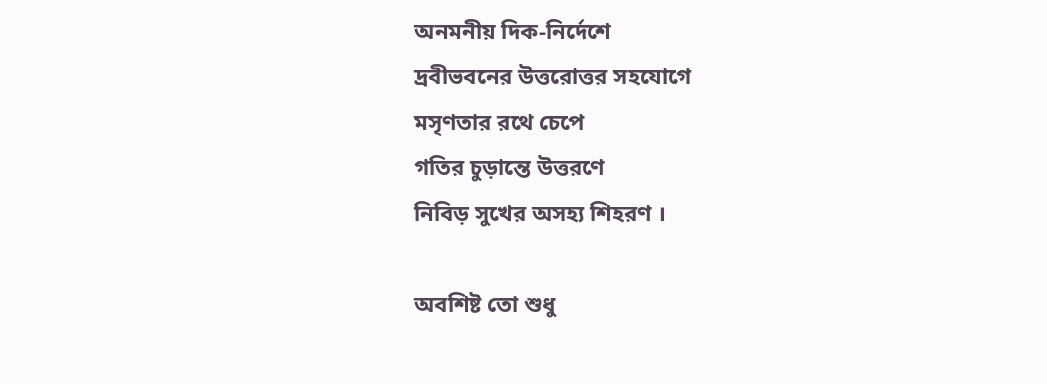অনমনীয় দিক-নির্দেশে
দ্রবীভবনের উত্তরোত্তর সহযোগে
মসৃণতার রথে চেপে
গতির চুড়ান্তে উত্তরণে
নিবিড় সুখের অসহ্য শিহরণ ।

অবশিষ্ট তো শুধু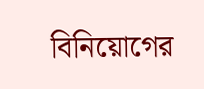বিনিয়োগের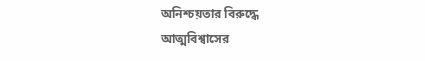অনিশ্চয়তার বিরুদ্ধে
আত্মবিশ্বাসের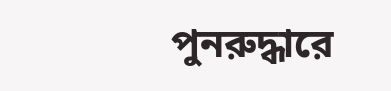পুনরুদ্ধারে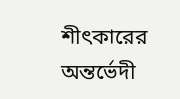শীৎকারের
অন্তর্ভেদী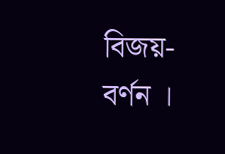বিজয়-বর্ণন ।